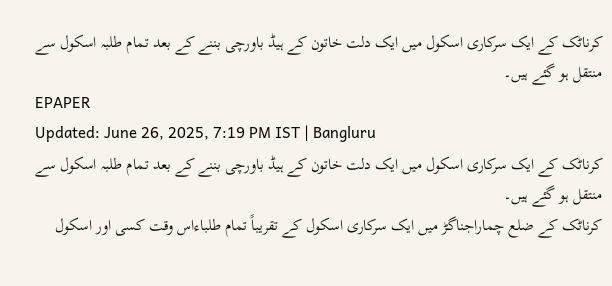کرناٹک کے ایک سرکاری اسکول میں ایک دلت خاتون کے ہیڈ باورچی بننے کے بعد تمام طلبہ اسکول سے منتقل ہو گئے ہیں۔
EPAPER
Updated: June 26, 2025, 7:19 PM IST | Bangluru
کرناٹک کے ایک سرکاری اسکول میں ایک دلت خاتون کے ہیڈ باورچی بننے کے بعد تمام طلبہ اسکول سے منتقل ہو گئے ہیں۔
کرناٹک کے ضلع چماراجناگڑ میں ایک سرکاری اسکول کے تقریباً تمام طلباءاس وقت کسی اور اسکول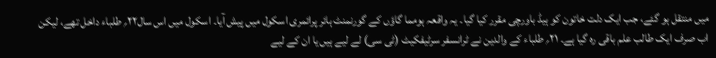میں منتقل ہو گئے، جب ایک دلت خاتون کو ہیڈ باورچی مقرر کیا گیا۔ یہ واقعہ ہومما گاؤں کے گورنمنٹ ہائر پرائمری اسکول میں پیش آیا۔ اسکول میں اس سال۲۲؍ طلباء داخل تھے، لیکن اب صرف ایک طالب علم باقی رہ گیا ہے۔ ۲۱؍ طلباء کے والدین نے ٹرانسفر سرٹیفکیٹ (ٹی سی) لے لیے ہیں یا ان کے لیے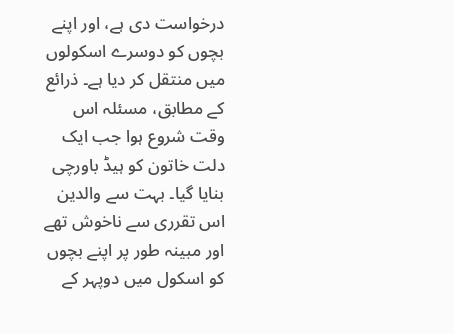درخواست دی ہے، اور اپنے بچوں کو دوسرے اسکولوں میں منتقل کر دیا ہے۔ ذرائع کے مطابق، مسئلہ اس وقت شروع ہوا جب ایک دلت خاتون کو ہیڈ باورچی بنایا گیا۔ بہت سے والدین اس تقرری سے ناخوش تھے اور مبینہ طور پر اپنے بچوں کو اسکول میں دوپہر کے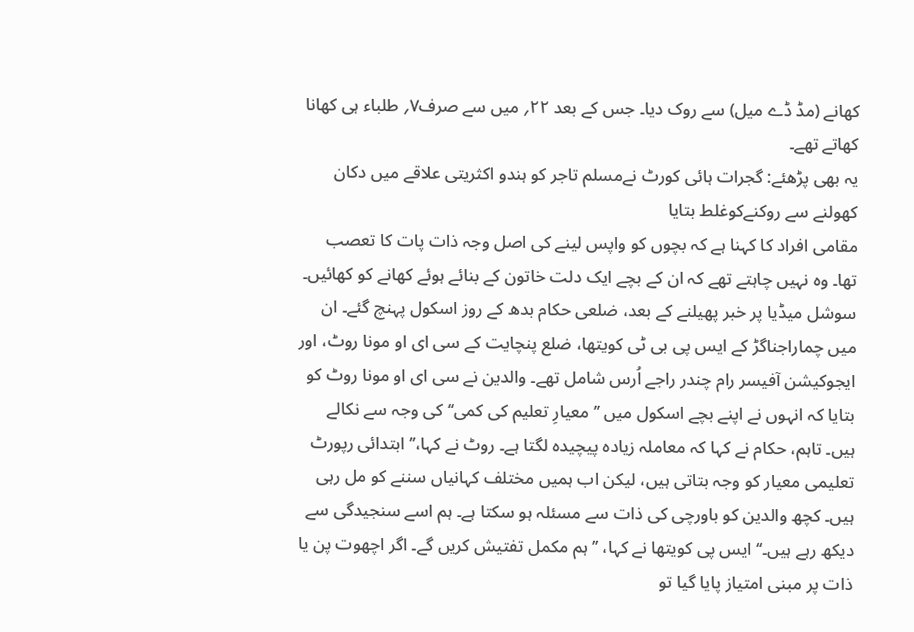کھانے (مڈ ڈے میل) سے روک دیا۔ جس کے بعد ۲۲؍ میں سے صرف۷؍ طلباء ہی کھانا کھاتے تھے۔
یہ بھی پڑھئے: گجرات ہائی کورٹ نےمسلم تاجر کو ہندو اکثریتی علاقے میں دکان کھولنے سے روکنےکوغلط بتایا
مقامی افراد کا کہنا ہے کہ بچوں کو واپس لینے کی اصل وجہ ذات پات کا تعصب تھا۔ وہ نہیں چاہتے تھے کہ ان کے بچے ایک دلت خاتون کے بنائے ہوئے کھانے کو کھائیں۔ سوشل میڈیا پر خبر پھیلنے کے بعد، ضلعی حکام بدھ کے روز اسکول پہنچ گئے۔ ان میں چماراجناگڑ کے ایس پی بی ٹی کویتھا، ضلع پنچایت کے سی ای او مونا روٹ، اور ایجوکیشن آفیسر رام چندر راجے اُرس شامل تھے۔ والدین نے سی ای او مونا روٹ کو بتایا کہ انہوں نے اپنے بچے اسکول میں ’’معیارِ تعلیم کی کمی‘‘ کی وجہ سے نکالے ہیں۔ تاہم، حکام نے کہا کہ معاملہ زیادہ پیچیدہ لگتا ہے۔ روٹ نے کہا،’’ ابتدائی رپورٹ تعلیمی معیار کو وجہ بتاتی ہیں، لیکن اب ہمیں مختلف کہانیاں سننے کو مل رہی ہیں۔ کچھ والدین کو باورچی کی ذات سے مسئلہ ہو سکتا ہے۔ ہم اسے سنجیدگی سے دیکھ رہے ہیں۔‘‘ ایس پی کویتھا نے کہا، ’’ہم مکمل تفتیش کریں گے۔ اگر اچھوت پن یا ذات پر مبنی امتیاز پایا گیا تو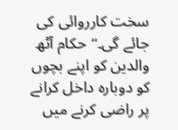سخت کارروائی کی جائے گی۔‘‘حکام آٹھ والدین کو اپنے بچوں کو دوبارہ داخل کرانے پر راضی کرنے میں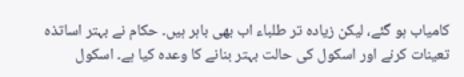کامیاب ہو گئے، لیکن زیادہ تر طلباء اب بھی باہر ہیں۔ حکام نے بہتر اساتذہ تعینات کرنے اور اسکول کی حالت بہتر بنانے کا وعدہ کیا ہے۔ اسکول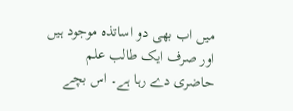میں اب بھی دو اساتذہ موجود ہیں اور صرف ایک طالب علم حاضری دے رہا ہے۔ اس بچے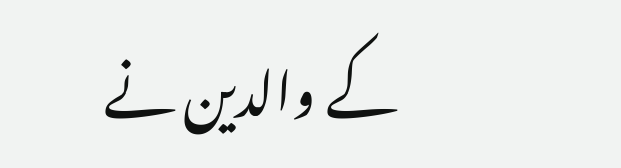کے والدین نے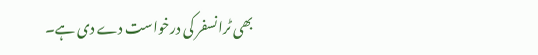بھی ٹرانسفر کی درخواست دے دی ہے۔